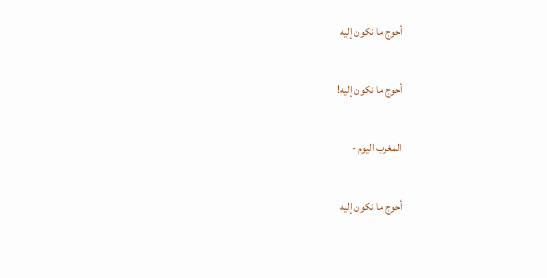أحوج ما نكون إليه

أحوج ما نكون إليه!

المغرب اليوم -

أحوج ما نكون إليه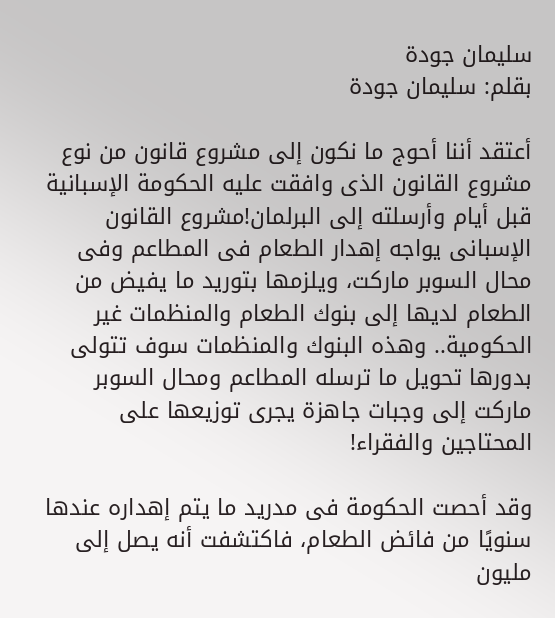سليمان جودة
بقلم: سليمان جودة

أعتقد أننا أحوج ما نكون إلى مشروع قانون من نوع مشروع القانون الذى وافقت عليه الحكومة الإسبانية قبل أيام وأرسلته إلى البرلمان!مشروع القانون الإسبانى يواجه إهدار الطعام فى المطاعم وفى محال السوبر ماركت، ويلزمها بتوريد ما يفيض من الطعام لديها إلى بنوك الطعام والمنظمات غير الحكومية.. وهذه البنوك والمنظمات سوف تتولى بدورها تحويل ما ترسله المطاعم ومحال السوبر ماركت إلى وجبات جاهزة يجرى توزيعها على المحتاجين والفقراء!

وقد أحصت الحكومة فى مدريد ما يتم إهداره عندها سنويًا من فائض الطعام، فاكتشفت أنه يصل إلى مليون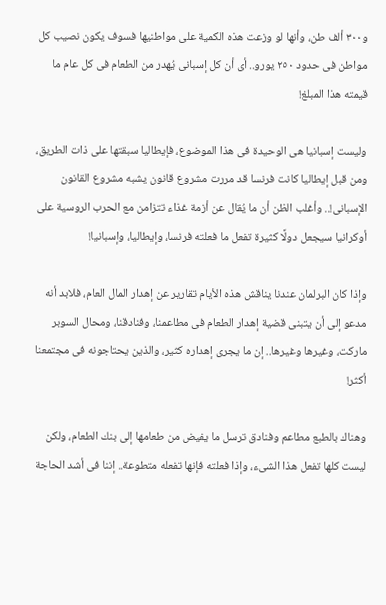و٣٠٠ ألف طن، وأنها لو وزعت هذه الكمية على مواطنيها فسوف يكون نصيب كل مواطن فى حدود ٢٥٠ يورو.. أى أن كل إسبانى يُهدر من الطعام فى كل عام ما قيمته هذا المبلغ!

وليست إسبانيا هى الوحيدة فى هذا الموضوع، فإيطاليا سبقتها على ذات الطريق، ومن قبل إيطاليا كانت فرنسا قد مررت مشروع قانون يشبه مشروع القانون الإسبانى!.. وأغلب الظن أن ما يُقال عن أزمة غذاء تتزامن مع الحرب الروسية على أوكرانيا سيجعل دولًا كثيرة تفعل ما فعلته فرنسا، وإيطاليا، وإسبانيا!

وإذا كان البرلمان عندنا يناقش هذه الأيام تقارير عن إهدار المال العام، فلابد أنه مدعو إلى أن يتبنى قضية إهدار الطعام فى مطاعمنا، وفنادقنا، ومحال السوبر ماركت، وغيرها وغيرها.. إن ما يجرى إهداره كثير، والذين يحتاجونه فى مجتمعنا أكثر!

وهناك بالطبع مطاعم وفنادق ترسل ما يفيض من طعامها إلى بنك الطعام، ولكن ليست كلها تفعل هذا الشىء، وإذا فعلته فإنها تفعله متطوعة.. إننا فى أشد الحاجة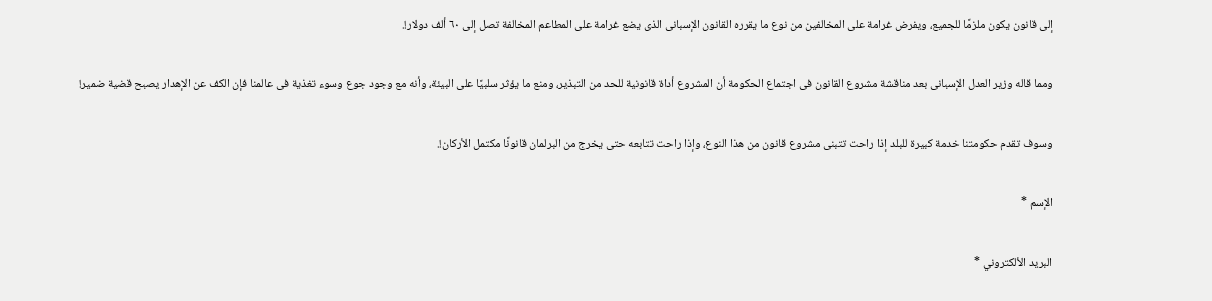إلى قانون يكون ملزمًا للجميع، ويفرض غرامة على المخالفين من نوع ما يقرره القانون الإسبانى الذى يضع غرامة على المطاعم المخالفة تصل إلى ٦٠ ألف دولار!.

ومما قاله وزير العدل الإسبانى بعد مناقشة مشروع القانون فى اجتماع الحكومة أن المشروع أداة قانونية للحد من التبذير، ومنع ما يؤثر سلبيًا على البيئة، وأنه مع وجود جوع وسوء تغذية فى عالمنا فإن الكف عن الإهدار يصبح قضية ضمير!

وسوف تقدم حكومتنا خدمة كبيرة للبلد إذا راحت تتبنى مشروع قانون من هذا النوع، وإذا راحت تتابعه حتى يخرج من البرلمان قانونًا مكتمل الأركان!.

الإسم *

البريد الألكتروني *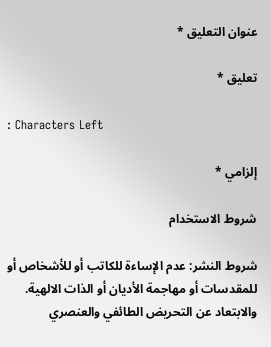عنوان التعليق *

تعليق *

: Characters Left

إلزامي *

شروط الاستخدام

شروط النشر: عدم الإساءة للكاتب أو للأشخاص أو للمقدسات أو مهاجمة الأديان أو الذات الالهية. والابتعاد عن التحريض الطائفي والعنصري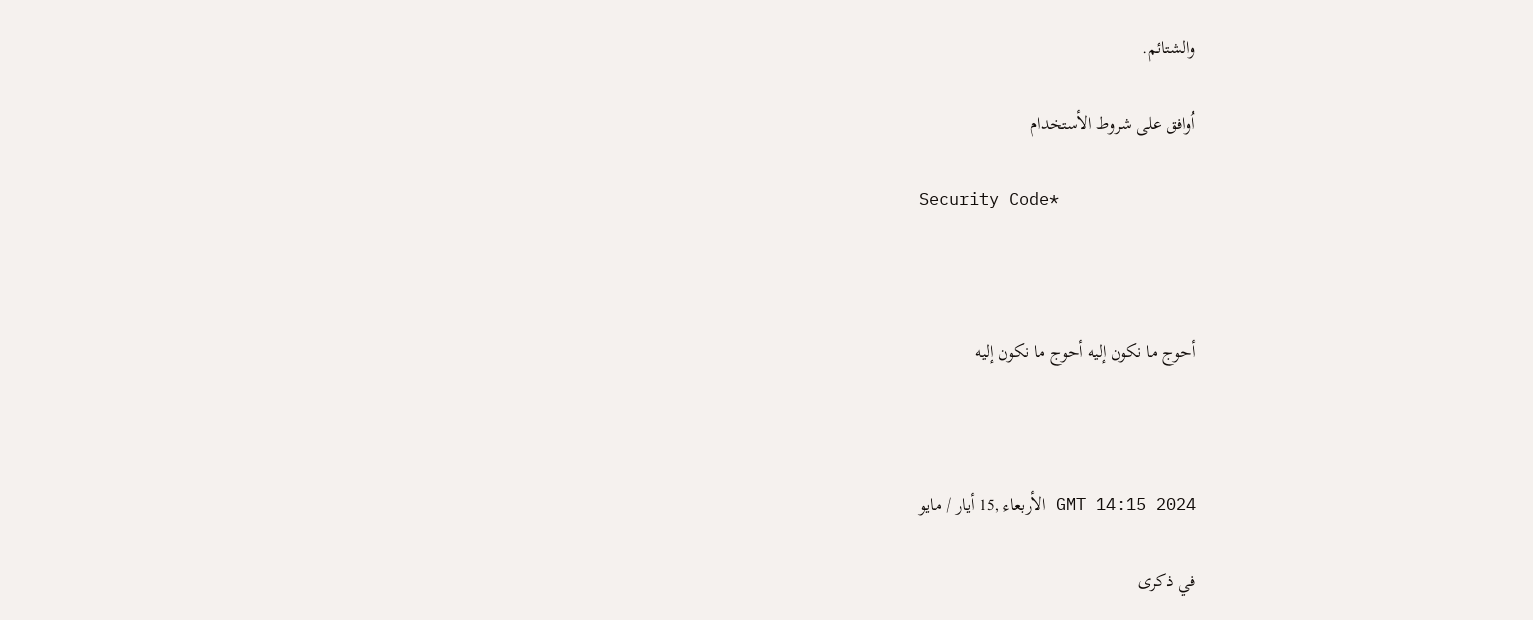والشتائم.

اُوافق على شروط الأستخدام

Security Code*



أحوج ما نكون إليه أحوج ما نكون إليه



GMT 14:15 2024 الأربعاء ,15 أيار / مايو

في ذكرى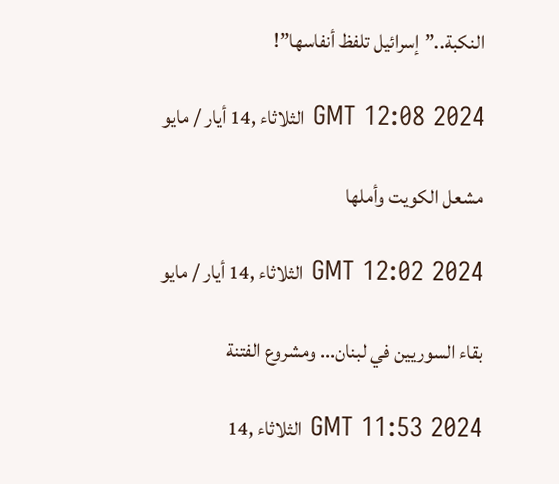النكبة..”إسرائيل تلفظ أنفاسها”!

GMT 12:08 2024 الثلاثاء ,14 أيار / مايو

مشعل الكويت وأملها

GMT 12:02 2024 الثلاثاء ,14 أيار / مايو

بقاء السوريين في لبنان... ومشروع الفتنة

GMT 11:53 2024 الثلاثاء ,14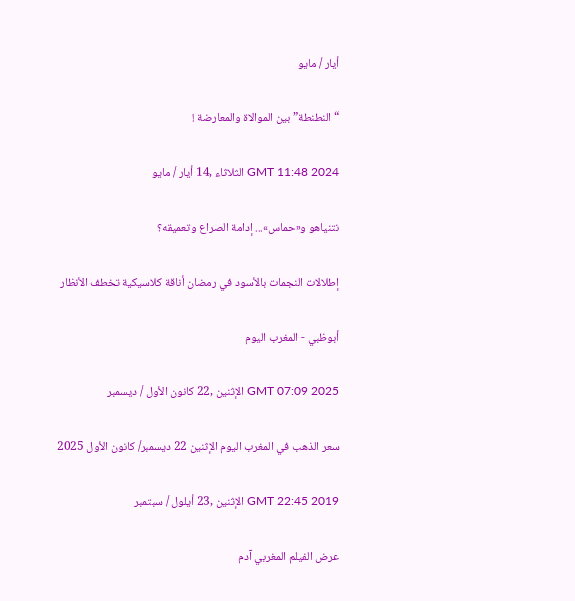أيار / مايو

“النطنطة” بين الموالاة والمعارضة !

GMT 11:48 2024 الثلاثاء ,14 أيار / مايو

نتنياهو و«حماس»... إدامة الصراع وتعميقه؟

إطلالات النجمات بالأسود في رمضان أناقة كلاسيكية تخطف الأنظار

أبوظبي - المغرب اليوم

GMT 07:09 2025 الإثنين ,22 كانون الأول / ديسمبر

سعر الذهب في المغرب اليوم الإثنين 22 ديسمبر/ كانون الأول 2025

GMT 22:45 2019 الإثنين ,23 أيلول / سبتمبر

عرض الفيلم المغربي آدم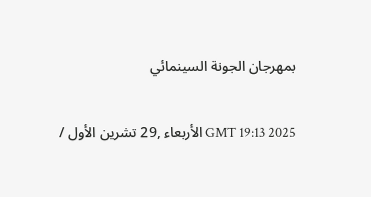بمهرجان الجونة السينمائي

GMT 19:13 2025 الأربعاء ,29 تشرين الأول /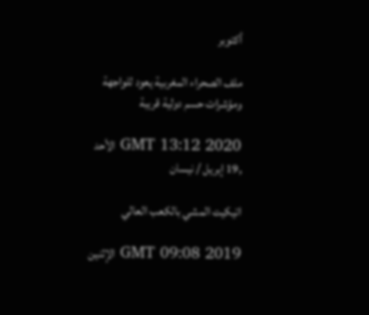أكتوبر

ملف الصحراء المغربية يعود للواجهة ومؤشرات حسم دولية قريبة

GMT 13:12 2020 الأحد ,19 إبريل / نيسان

اتيكيت المشي بالكعب العالي

GMT 09:08 2019 الإثنين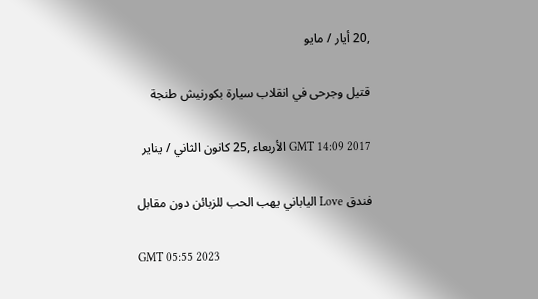,20 أيار / مايو

قتيل وجرحى في انقلاب سيارة بكورنيش طنجة

GMT 14:09 2017 الأربعاء ,25 كانون الثاني / يناير

فندق Love الياباني يهب الحب للزبائن دون مقابل

GMT 05:55 2023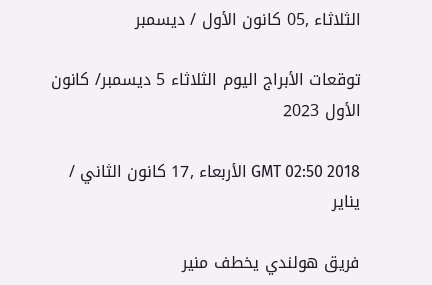الثلاثاء ,05 كانون الأول / ديسمبر

توقعات الأبراج اليوم الثلاثاء 5 ديسمبر/ كانون الأول 2023

GMT 02:50 2018 الأربعاء ,17 كانون الثاني / يناير

فريق هولندي يخطف منير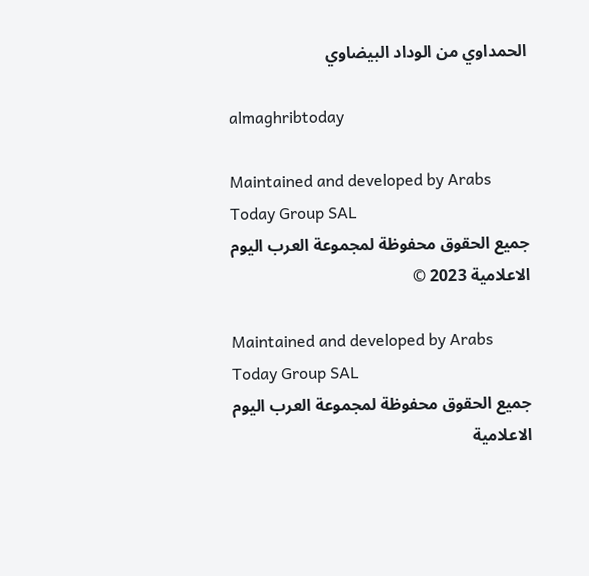الحمداوي من الوداد البيضاوي

almaghribtoday

Maintained and developed by Arabs Today Group SAL
جميع الحقوق محفوظة لمجموعة العرب اليوم الاعلامية 2023 ©

Maintained and developed by Arabs Today Group SAL
جميع الحقوق محفوظة لمجموعة العرب اليوم الاعلامية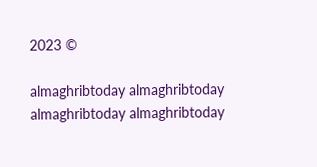2023 ©

almaghribtoday almaghribtoday almaghribtoday almaghribtoday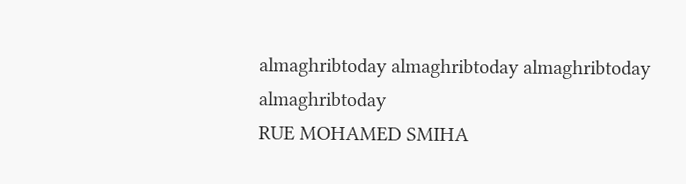almaghribtoday almaghribtoday almaghribtoday
almaghribtoday
RUE MOHAMED SMIHA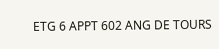ETG 6 APPT 602 ANG DE TOURS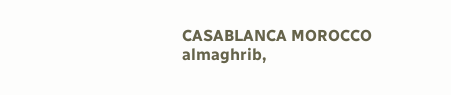CASABLANCA MOROCCO
almaghrib,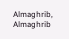Almaghrib, Almaghrib